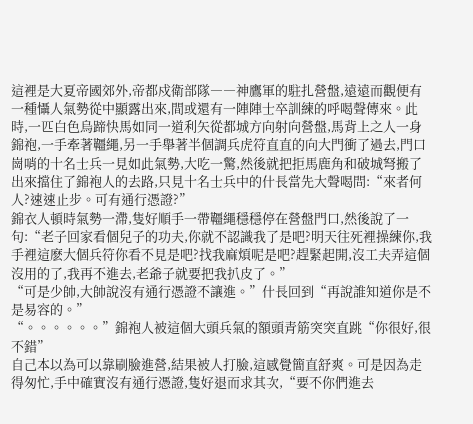這裡是大夏帝國郊外,帝都戍衛部隊――神鷹軍的駐扎營盤,遠遠而觀便有一種懾人氣勢從中顯露出來,間或還有一陣陣士卒訓練的呼喝聲傳來。此時,一匹白色烏蹄快馬如同一道利矢從都城方向射向營盤,馬背上之人一身錦袍,一手牽著韁繩,另一手舉著半個調兵虎符直直的向大門衝了過去,門口崗哨的十名士兵一見如此氣勢,大吃一驚,然後就把拒馬鹿角和破城弩搬了出來擋住了錦袍人的去路,只見十名士兵中的什長當先大聲喝問:“來者何人?速速止步。可有通行憑證?”
錦衣人頓時氣勢一滯,隻好順手一帶韁繩穩穩停在營盤門口,然後說了一句:“老子回家看個兒子的功夫,你就不認識我了是吧?明天往死裡操練你,我手裡這麽大個兵符你看不見是吧?找我麻煩呢是吧?趕緊起開,沒工夫弄這個沒用的了,我再不進去,老爺子就要把我扒皮了。”
“可是少帥,大帥說沒有通行憑證不讓進。”什長回到“再說誰知道你是不是易容的。”
“。。。。。。”錦袍人被這個大頭兵氣的額頭青筋突突直跳“你很好,很不錯”
自己本以為可以靠刷臉進營,結果被人打臉,這感覺簡直舒爽。可是因為走得匆忙,手中確實沒有通行憑證,隻好退而求其次,“要不你們進去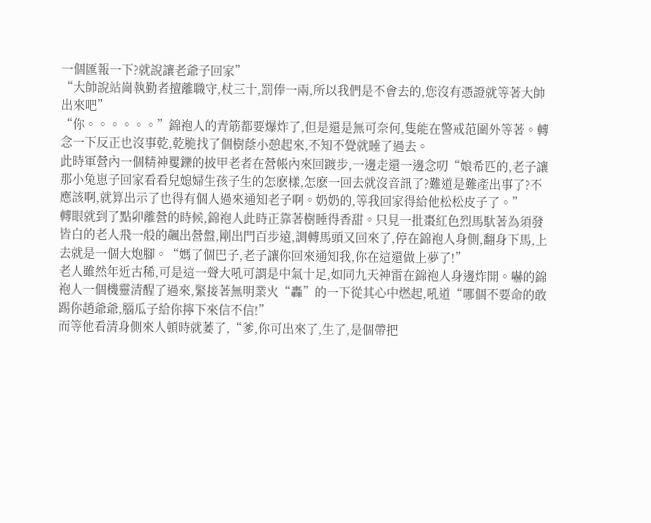一個匯報一下?就說讓老爺子回家”
“大帥說站崗執勤者擅離職守,杖三十,罰俸一兩,所以我們是不會去的,您沒有憑證就等著大帥出來吧”
“你。。。。。。”錦袍人的青筋都要爆炸了,但是還是無可奈何,隻能在警戒范圍外等著。轉念一下反正也沒事乾,乾脆找了個樹蔭小憩起來,不知不覺就睡了過去。
此時軍營內一個精神矍鑠的披甲老者在營帳內來回踱步,一邊走還一邊念叨“娘希匹的,老子讓那小兔崽子回家看看兒媳婦生孩子生的怎麽樣,怎麽一回去就沒音訊了?難道是難產出事了?不應該啊,就算出示了也得有個人過來通知老子啊。奶奶的,等我回家得給他松松皮子了。”
轉眼就到了點卯離營的時候,錦袍人此時正靠著樹睡得香甜。只見一批棗紅色烈馬馱著為須發皆白的老人飛一般的飆出營盤,剛出門百步遠,調轉馬頭又回來了,停在錦袍人身側,翻身下馬,上去就是一個大炮腳。“媽了個巴子,老子讓你回來通知我,你在這還做上夢了!”
老人雖然年近古稀,可是這一聲大吼可謂是中氣十足,如同九天神雷在錦袍人身邊炸開。嚇的錦袍人一個機靈清醒了過來,緊接著無明業火“轟”的一下從其心中燃起,吼道“哪個不要命的敢踢你趙爺爺,腦瓜子給你擰下來信不信!”
而等他看清身側來人頓時就萎了,“爹,你可出來了,生了,是個帶把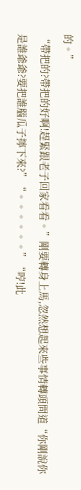的。”
“帶把的?帶把的好啊!趕緊跟老子回家看看。”剛要轉身上馬,忽然想起來些事情轉頭問道“你剛說你是誰爺爺?要把誰腦瓜子擰下來?”“。。。。。。”“哼!此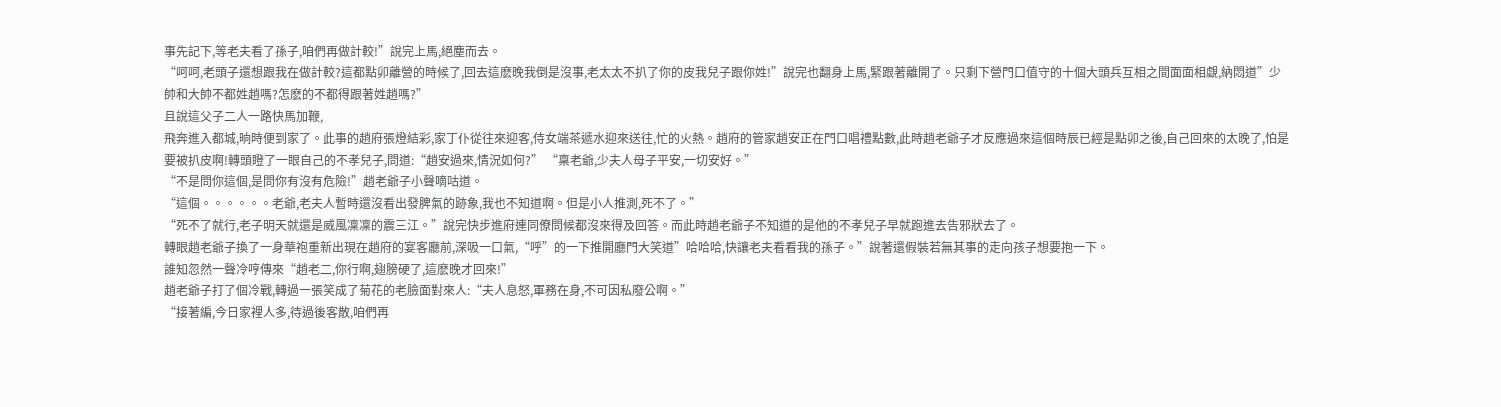事先記下,等老夫看了孫子,咱們再做計較!”說完上馬,絕塵而去。
“呵呵,老頭子還想跟我在做計較?這都點卯離營的時候了,回去這麽晚我倒是沒事,老太太不扒了你的皮我兒子跟你姓!”說完也翻身上馬,緊跟著離開了。只剩下營門口值守的十個大頭兵互相之間面面相覷,納悶道”少帥和大帥不都姓趙嗎?怎麽的不都得跟著姓趙嗎?”
且說這父子二人一路快馬加鞭,
飛奔進入都城,晌時便到家了。此事的趙府張燈結彩,家丁仆從往來迎客,侍女端茶遞水迎來送往,忙的火熱。趙府的管家趙安正在門口唱禮點數,此時趙老爺子才反應過來這個時辰已經是點卯之後,自己回來的太晚了,怕是要被扒皮啊!轉頭瞪了一眼自己的不孝兒子,問道:“趙安過來,情況如何?” “稟老爺,少夫人母子平安,一切安好。”
“不是問你這個,是問你有沒有危險!”趙老爺子小聲嘀咕道。
“這個。。。。。。老爺,老夫人暫時還沒看出發脾氣的跡象,我也不知道啊。但是小人推測,死不了。”
“死不了就行,老子明天就還是威風凜凜的震三江。”說完快步進府連同僚問候都沒來得及回答。而此時趙老爺子不知道的是他的不孝兒子早就跑進去告邪狀去了。
轉眼趙老爺子換了一身華袍重新出現在趙府的宴客廳前,深吸一口氣,“呼”的一下推開廳門大笑道”哈哈哈,快讓老夫看看我的孫子。”說著還假裝若無其事的走向孩子想要抱一下。
誰知忽然一聲冷哼傳來“趙老二,你行啊,翅膀硬了,這麽晚才回來!”
趙老爺子打了個冷戰,轉過一張笑成了菊花的老臉面對來人:“夫人息怒,軍務在身,不可因私廢公啊。”
“接著編,今日家裡人多,待過後客散,咱們再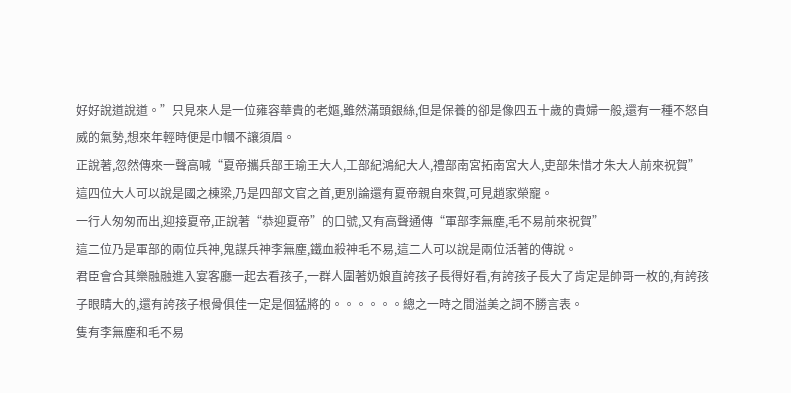好好說道說道。”只見來人是一位雍容華貴的老嫗,雖然滿頭銀絲,但是保養的卻是像四五十歲的貴婦一般,還有一種不怒自威的氣勢,想來年輕時便是巾幗不讓須眉。
正說著,忽然傳來一聲高喊“夏帝攜兵部王瑜王大人,工部紀鴻紀大人,禮部南宮拓南宮大人,吏部朱惜才朱大人前來祝賀”這四位大人可以說是國之棟梁,乃是四部文官之首,更別論還有夏帝親自來賀,可見趙家榮寵。
一行人匆匆而出,迎接夏帝,正說著“恭迎夏帝”的口號,又有高聲通傳“軍部李無塵,毛不易前來祝賀”
這二位乃是軍部的兩位兵神,鬼謀兵神李無塵,鐵血殺神毛不易,這二人可以說是兩位活著的傳說。
君臣會合其樂融融進入宴客廳一起去看孩子,一群人圍著奶娘直誇孩子長得好看,有誇孩子長大了肯定是帥哥一枚的,有誇孩子眼睛大的,還有誇孩子根骨俱佳一定是個猛將的。。。。。。總之一時之間溢美之詞不勝言表。
隻有李無塵和毛不易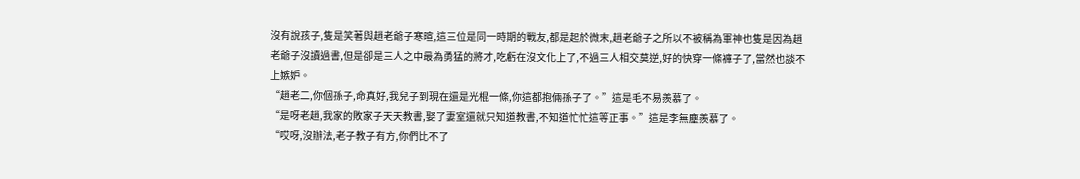沒有說孩子,隻是笑著與趙老爺子寒暄,這三位是同一時期的戰友,都是起於微末,趙老爺子之所以不被稱為軍神也隻是因為趙老爺子沒讀過書,但是卻是三人之中最為勇猛的將才,吃虧在沒文化上了,不過三人相交莫逆,好的快穿一條褲子了,當然也談不上嫉妒。
“趙老二,你個孫子,命真好,我兒子到現在還是光棍一條,你這都抱倆孫子了。”這是毛不易羨慕了。
“是呀老趙,我家的敗家子天天教書,娶了妻室還就只知道教書,不知道忙忙這等正事。”這是李無塵羨慕了。
“哎呀,沒辦法,老子教子有方,你們比不了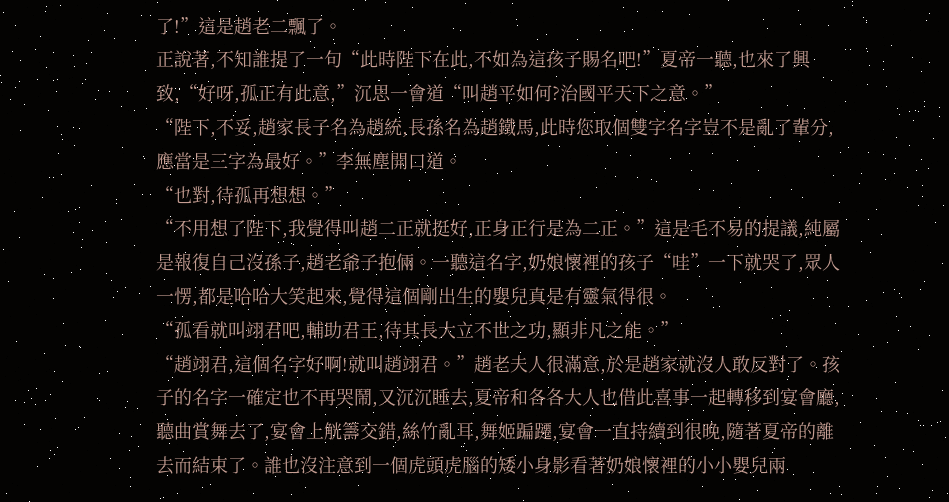了!”這是趙老二飄了。
正說著,不知誰提了一句“此時陛下在此,不如為這孩子賜名吧!”夏帝一聽,也來了興致,“好呀,孤正有此意,”沉思一會道“叫趙平如何?治國平天下之意。”
“陛下,不妥,趙家長子名為趙統,長孫名為趙鐵馬,此時您取個雙字名字豈不是亂了輩分,應當是三字為最好。”李無塵開口道。
“也對,待孤再想想。”
“不用想了陛下,我覺得叫趙二正就挺好,正身正行是為二正。”這是毛不易的提議,純屬是報復自己沒孫子,趙老爺子抱倆。一聽這名字,奶娘懷裡的孩子“哇”一下就哭了,眾人一愣,都是哈哈大笑起來,覺得這個剛出生的嬰兒真是有靈氣得很。
“孤看就叫翊君吧,輔助君王,待其長大立不世之功,顯非凡之能。”
“趙翊君,這個名字好啊!就叫趙翊君。”趙老夫人很滿意,於是趙家就沒人敢反對了。孩子的名字一確定也不再哭鬧,又沉沉睡去,夏帝和各各大人也借此喜事一起轉移到宴會廳,聽曲賞舞去了,宴會上觥籌交錯,絲竹亂耳,舞姬蹁躚,宴會一直持續到很晚,隨著夏帝的離去而結束了。誰也沒注意到一個虎頭虎腦的矮小身影看著奶娘懷裡的小小嬰兒兩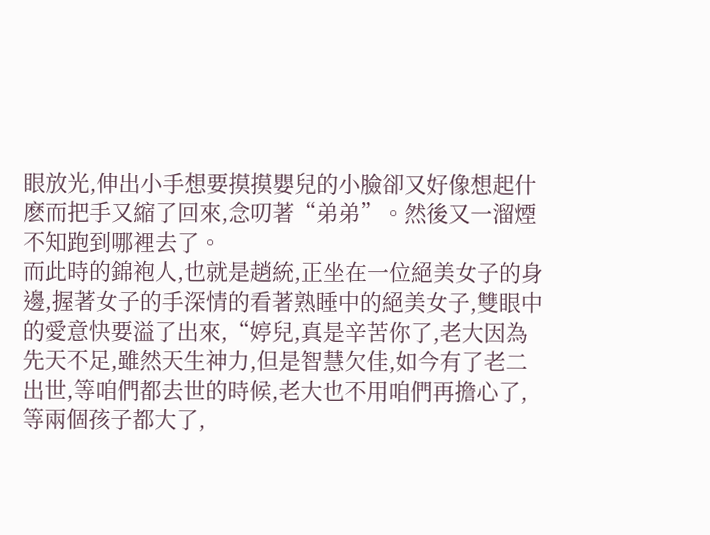眼放光,伸出小手想要摸摸嬰兒的小臉卻又好像想起什麽而把手又縮了回來,念叨著“弟弟”。然後又一溜煙不知跑到哪裡去了。
而此時的錦袍人,也就是趙統,正坐在一位絕美女子的身邊,握著女子的手深情的看著熟睡中的絕美女子,雙眼中的愛意快要溢了出來,“婷兒,真是辛苦你了,老大因為先天不足,雖然天生神力,但是智慧欠佳,如今有了老二出世,等咱們都去世的時候,老大也不用咱們再擔心了,等兩個孩子都大了,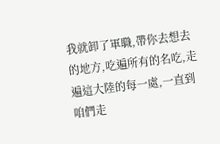我就卸了軍職,帶你去想去的地方,吃遍所有的名吃,走遍這大陸的每一處,一直到咱們走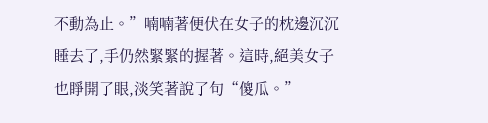不動為止。”喃喃著便伏在女子的枕邊沉沉睡去了,手仍然緊緊的握著。這時,絕美女子也睜開了眼,淡笑著說了句“傻瓜。”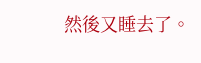然後又睡去了。